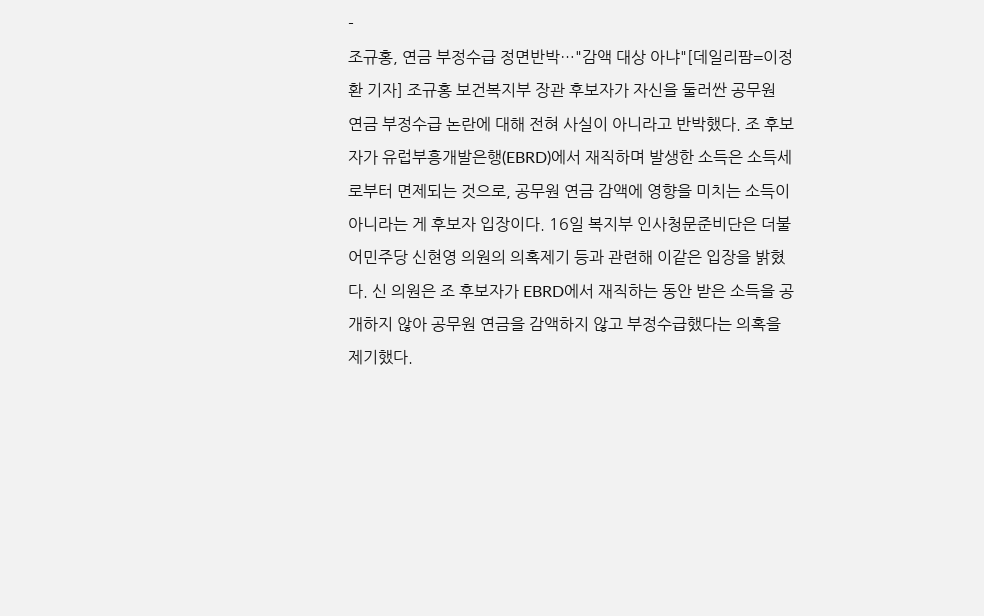-
조규홍, 연금 부정수급 정면반박…"감액 대상 아냐"[데일리팜=이정환 기자] 조규홍 보건복지부 장관 후보자가 자신을 둘러싼 공무원 연금 부정수급 논란에 대해 전혀 사실이 아니라고 반박했다. 조 후보자가 유럽부흥개발은행(EBRD)에서 재직하며 발생한 소득은 소득세로부터 면제되는 것으로, 공무원 연금 감액에 영향을 미치는 소득이 아니라는 게 후보자 입장이다. 16일 복지부 인사청문준비단은 더불어민주당 신현영 의원의 의혹제기 등과 관련해 이같은 입장을 밝혔다. 신 의원은 조 후보자가 EBRD에서 재직하는 동안 받은 소득을 공개하지 않아 공무원 연금을 감액하지 않고 부정수급했다는 의혹을 제기했다.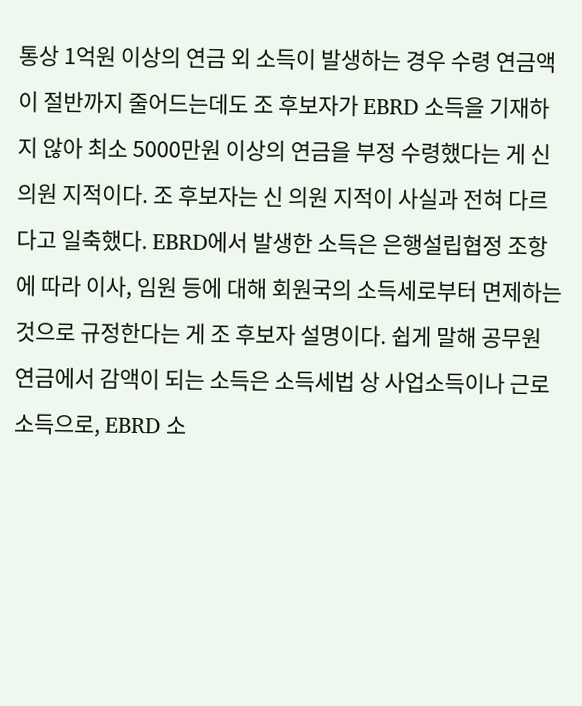통상 1억원 이상의 연금 외 소득이 발생하는 경우 수령 연금액이 절반까지 줄어드는데도 조 후보자가 EBRD 소득을 기재하지 않아 최소 5000만원 이상의 연금을 부정 수령했다는 게 신 의원 지적이다. 조 후보자는 신 의원 지적이 사실과 전혀 다르다고 일축했다. EBRD에서 발생한 소득은 은행설립협정 조항에 따라 이사, 임원 등에 대해 회원국의 소득세로부터 면제하는 것으로 규정한다는 게 조 후보자 설명이다. 쉽게 말해 공무원 연금에서 감액이 되는 소득은 소득세법 상 사업소득이나 근로소득으로, EBRD 소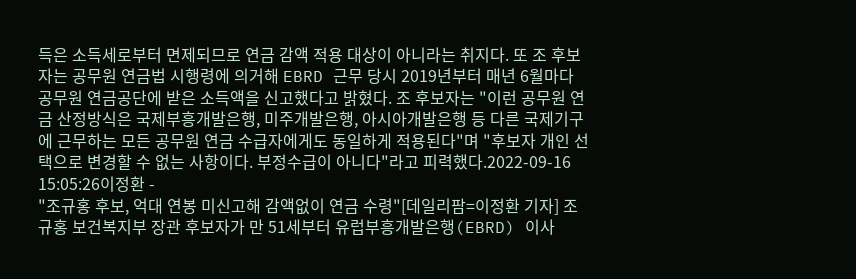득은 소득세로부터 면제되므로 연금 감액 적용 대상이 아니라는 취지다. 또 조 후보자는 공무원 연금법 시행령에 의거해 EBRD 근무 당시 2019년부터 매년 6월마다 공무원 연금공단에 받은 소득액을 신고했다고 밝혔다. 조 후보자는 "이런 공무원 연금 산정방식은 국제부흥개발은행, 미주개발은행, 아시아개발은행 등 다른 국제기구에 근무하는 모든 공무원 연금 수급자에게도 동일하게 적용된다"며 "후보자 개인 선택으로 변경할 수 없는 사항이다. 부정수급이 아니다"라고 피력했다.2022-09-16 15:05:26이정환 -
"조규홍 후보, 억대 연봉 미신고해 감액없이 연금 수령"[데일리팜=이정환 기자] 조규홍 보건복지부 장관 후보자가 만 51세부터 유럽부흥개발은행(EBRD) 이사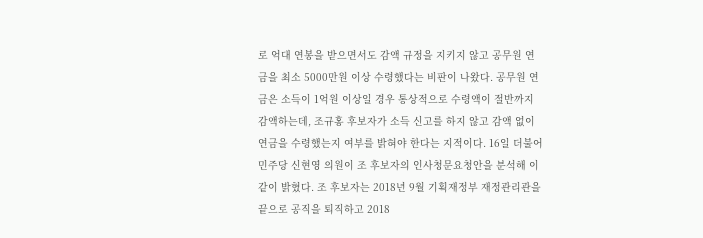로 억대 연봉을 받으면서도 감액 규정을 지키지 않고 공무원 연금을 최소 5000만원 이상 수령했다는 비판이 나왔다. 공무원 연금은 소득이 1억원 이상일 경우 통상적으로 수령액이 절반까지 감액하는데, 조규홍 후보자가 소득 신고를 하지 않고 감액 없이 연금을 수령했는지 여부를 밝혀야 한다는 지적이다. 16일 더불어민주당 신현영 의원이 조 후보자의 인사청문요청안을 분석해 이같이 밝혔다. 조 후보자는 2018년 9월 기획재정부 재정관리관을 끝으로 공직을 퇴직하고 2018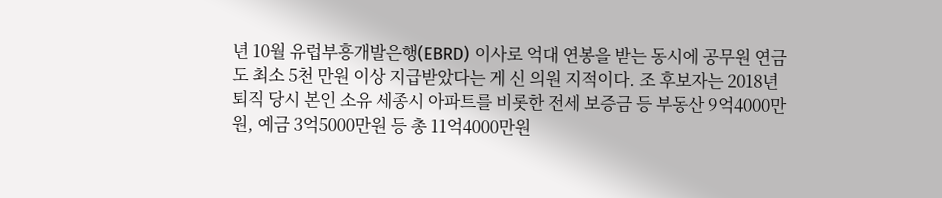년 10월 유럽부흥개발은행(EBRD) 이사로 억대 연봉을 받는 동시에 공무원 연금도 최소 5천 만원 이상 지급받았다는 게 신 의원 지적이다. 조 후보자는 2018년 퇴직 당시 본인 소유 세종시 아파트를 비롯한 전세 보증금 등 부동산 9억4000만원, 예금 3억5000만원 등 총 11억4000만원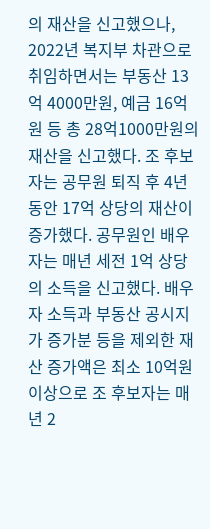의 재산을 신고했으나, 2022년 복지부 차관으로 취임하면서는 부동산 13억 4000만원, 예금 16억원 등 총 28억1000만원의 재산을 신고했다. 조 후보자는 공무원 퇴직 후 4년 동안 17억 상당의 재산이 증가했다. 공무원인 배우자는 매년 세전 1억 상당의 소득을 신고했다. 배우자 소득과 부동산 공시지가 증가분 등을 제외한 재산 증가액은 최소 10억원 이상으로 조 후보자는 매년 2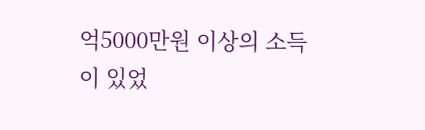억5000만원 이상의 소득이 있었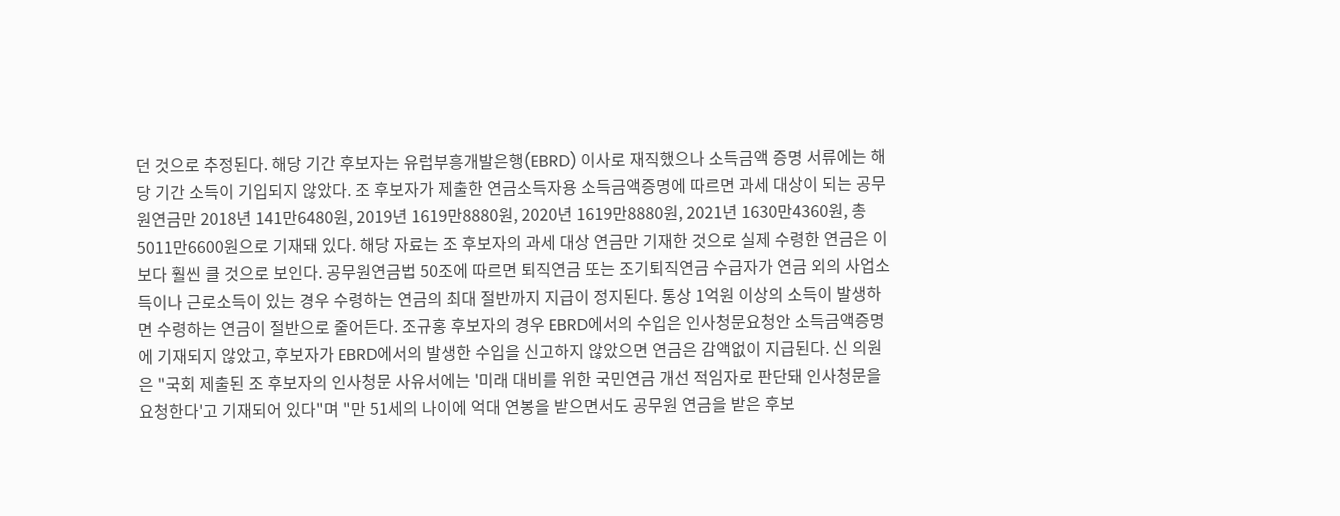던 것으로 추정된다. 해당 기간 후보자는 유럽부흥개발은행(EBRD) 이사로 재직했으나 소득금액 증명 서류에는 해당 기간 소득이 기입되지 않았다. 조 후보자가 제출한 연금소득자용 소득금액증명에 따르면 과세 대상이 되는 공무원연금만 2018년 141만6480원, 2019년 1619만8880원, 2020년 1619만8880원, 2021년 1630만4360원, 총 5011만6600원으로 기재돼 있다. 해당 자료는 조 후보자의 과세 대상 연금만 기재한 것으로 실제 수령한 연금은 이보다 훨씬 클 것으로 보인다. 공무원연금법 50조에 따르면 퇴직연금 또는 조기퇴직연금 수급자가 연금 외의 사업소득이나 근로소득이 있는 경우 수령하는 연금의 최대 절반까지 지급이 정지된다. 통상 1억원 이상의 소득이 발생하면 수령하는 연금이 절반으로 줄어든다. 조규홍 후보자의 경우 EBRD에서의 수입은 인사청문요청안 소득금액증명에 기재되지 않았고, 후보자가 EBRD에서의 발생한 수입을 신고하지 않았으면 연금은 감액없이 지급된다. 신 의원은 "국회 제출된 조 후보자의 인사청문 사유서에는 '미래 대비를 위한 국민연금 개선 적임자로 판단돼 인사청문을 요청한다'고 기재되어 있다"며 "만 51세의 나이에 억대 연봉을 받으면서도 공무원 연금을 받은 후보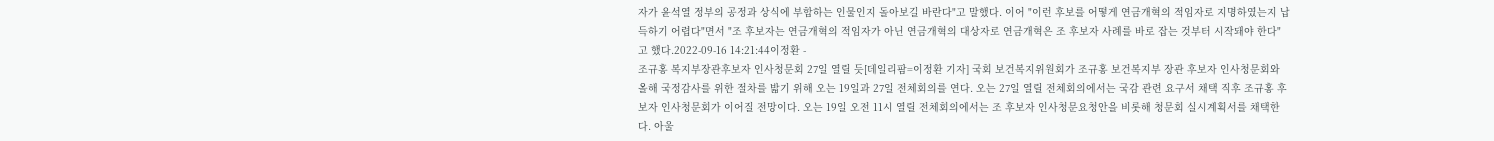자가 윤석열 정부의 공정과 상식에 부합하는 인물인지 돌아보길 바란다"고 말했다. 이어 "이런 후보를 어떻게 연금개혁의 적임자로 지명하였는지 납득하기 어렵다"면서 "조 후보자는 연금개혁의 적임자가 아닌 연금개혁의 대상자로 연금개혁은 조 후보자 사례를 바로 잡는 것부터 시작돼야 한다"고 했다.2022-09-16 14:21:44이정환 -
조규홍 복지부장관후보자 인사청문회 27일 열릴 듯[데일리팜=이정환 기자] 국회 보건복지위원회가 조규홍 보건복지부 장관 후보자 인사청문회와 올해 국정감사를 위한 절차를 밟기 위해 오는 19일과 27일 전체회의를 연다. 오는 27일 열릴 전체회의에서는 국감 관련 요구서 채택 직후 조규홍 후보자 인사청문회가 이어질 전망이다. 오는 19일 오전 11시 열릴 전체회의에서는 조 후보자 인사청문요청안을 비롯해 청문회 실시계획서를 채택한다. 아울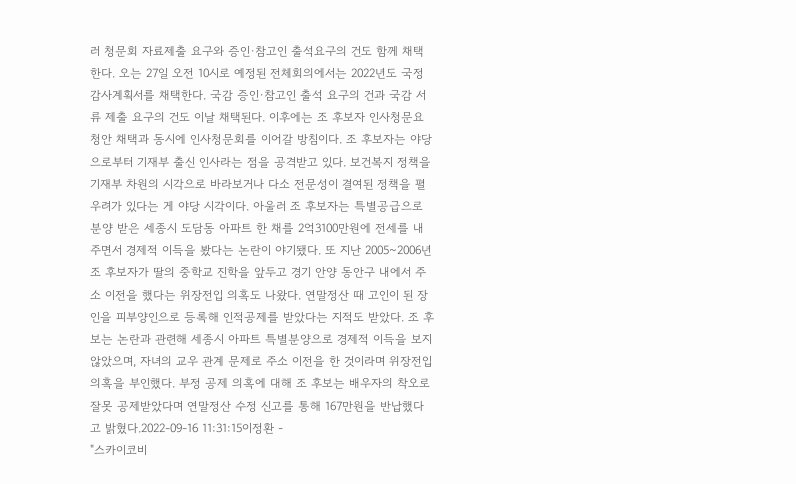러 청문회 자료제출 요구와 증인·참고인 출석요구의 건도 함께 채택한다. 오는 27일 오전 10시로 예정된 전체회의에서는 2022년도 국정감사계획서를 채택한다. 국감 증인·참고인 출석 요구의 건과 국감 서류 제출 요구의 건도 이날 채택된다. 이후에는 조 후보자 인사청문요청안 채택과 동시에 인사청문회를 이어갈 방침이다. 조 후보자는 야당으로부터 기재부 출신 인사라는 점을 공격받고 있다. 보건복지 정책을 기재부 차원의 시각으로 바라보거나 다소 전문성이 결여된 정책을 펼 우려가 있다는 게 야당 시각이다. 아울러 조 후보자는 특별공급으로 분양 받은 세종시 도담동 아파트 한 채를 2억3100만원에 전세를 내주면서 경제적 이득을 봤다는 논란이 야기됐다. 또 지난 2005~2006년 조 후보자가 딸의 중학교 진학을 앞두고 경기 안양 동안구 내에서 주소 이전을 했다는 위장전입 의혹도 나왔다. 연말정산 때 고인이 된 장인을 피부양인으로 등록해 인적공제를 받았다는 지적도 받았다. 조 후보는 논란과 관련해 세종시 아파트 특별분양으로 경제적 이득을 보지 않았으며, 자녀의 교우 관계 문제로 주소 이전을 한 것이라며 위장전입 의혹을 부인했다. 부정 공제 의혹에 대해 조 후보는 배우자의 착오로 잘못 공제받았다며 연말정산 수정 신고를 통해 167만원을 반납했다고 밝혔다.2022-09-16 11:31:15이정환 -
"스카이코비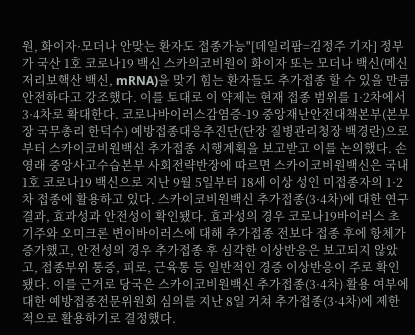원, 화이자·모더나 안맞는 환자도 접종가능"[데일리팜=김정주 기자] 정부가 국산 1호 코로나19 백신 스카의코비원이 화이자 또는 모더나 백신(메신저리보핵산 백신, mRNA)을 맞기 힘는 환자들도 추가접종 할 수 있을 만큼 안전하다고 강조했다. 이를 토대로 이 약제는 현재 접종 범위를 1·2차에서 3·4차로 확대한다. 코로나바이러스감염증-19 중앙재난안전대책본부(본부장 국무총리 한덕수) 예방접종대응추진단(단장 질병관리청장 백경란)으로부터 스카이코비원백신 추가접종 시행계획을 보고받고 이를 논의했다. 손영래 중앙사고수습본부 사회전략반장에 따르면 스카이코비원백신은 국내 1호 코로나19 백신으로 지난 9월 5일부터 18세 이상 성인 미접종자의 1·2차 접종에 활용하고 있다. 스카이코비원백신 추가접종(3·4차)에 대한 연구 결과, 효과성과 안전성이 확인됐다. 효과성의 경우 코로나19바이러스 초기주와 오미크론 변이바이러스에 대해 추가접종 전보다 접종 후에 항체가 증가했고, 안전성의 경우 추가접종 후 심각한 이상반응은 보고되지 않았고, 접종부위 통증, 피로, 근육통 등 일반적인 경증 이상반응이 주로 확인됐다. 이를 근거로 당국은 스카이코비원백신 추가접종(3·4차) 활용 여부에 대한 예방접종전문위원회 심의를 지난 8일 거쳐 추가접종(3·4차)에 제한적으로 활용하기로 결정했다.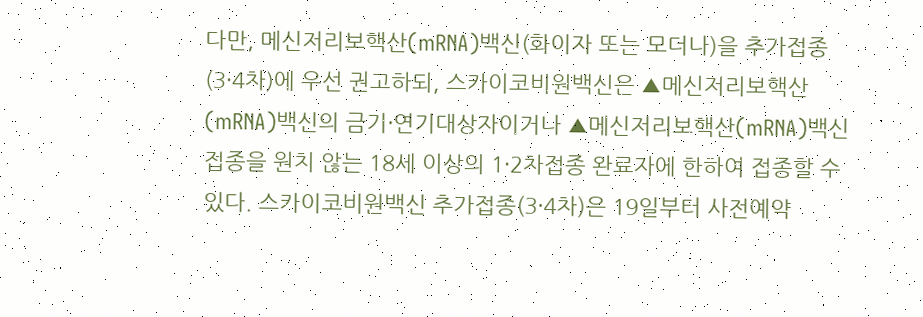다만, 메신저리보핵산(mRNA)백신(화이자 또는 모더나)을 추가접종(3·4차)에 우선 권고하되, 스카이코비원백신은 ▲메신저리보핵산(mRNA)백신의 금기·연기대상자이거나 ▲메신저리보핵산(mRNA)백신 접종을 원치 않는 18세 이상의 1·2차접종 완료자에 한하여 접종할 수 있다. 스카이코비원백신 추가접종(3·4차)은 19일부터 사전예약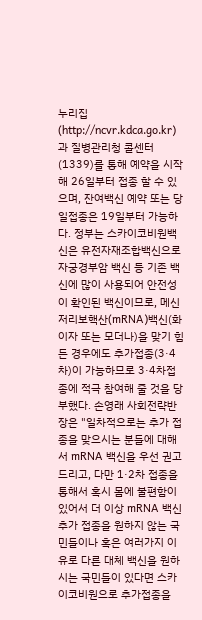누리집(http://ncvr.kdca.go.kr)과 질병관리청 콜센터(1339)를 통해 예약을 시작해 26일부터 접종 할 수 있으며, 잔여백신 예약 또는 당일접종은 19일부터 가능하다. 정부는 스카이코비원백신은 유전자재조합백신으로 자궁경부암 백신 등 기존 백신에 많이 사용되어 안전성이 확인된 백신이므로, 메신저리보핵산(mRNA)백신(화이자 또는 모더나)을 맞기 힘든 경우에도 추가접종(3·4차)이 가능하므로 3·4차접종에 적극 참여해 줄 것을 당부했다. 손영래 사회전략반장은 "일차적으로는 추가 접종을 맞으시는 분들에 대해서 mRNA 백신을 우선 권고드리고, 다만 1·2차 접종을 통해서 혹시 몸에 불편함이 있어서 더 이상 mRNA 백신 추가 접종을 원하지 않는 국민들이나 혹은 여러가지 이유로 다른 대체 백신을 원하시는 국민들이 있다면 스카이코비원으로 추가접종을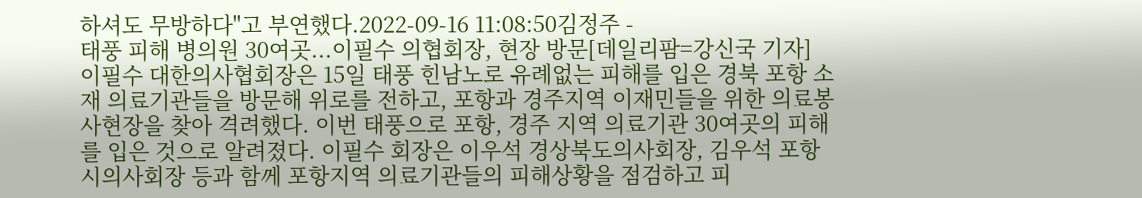하셔도 무방하다"고 부연했다.2022-09-16 11:08:50김정주 -
태풍 피해 병의원 30여곳...이필수 의협회장, 현장 방문[데일리팜=강신국 기자] 이필수 대한의사협회장은 15일 태풍 힌남노로 유례없는 피해를 입은 경북 포항 소재 의료기관들을 방문해 위로를 전하고, 포항과 경주지역 이재민들을 위한 의료봉사현장을 찾아 격려했다. 이번 태풍으로 포항, 경주 지역 의료기관 30여곳의 피해를 입은 것으로 알려졌다. 이필수 회장은 이우석 경상북도의사회장, 김우석 포항시의사회장 등과 함께 포항지역 의료기관들의 피해상황을 점검하고 피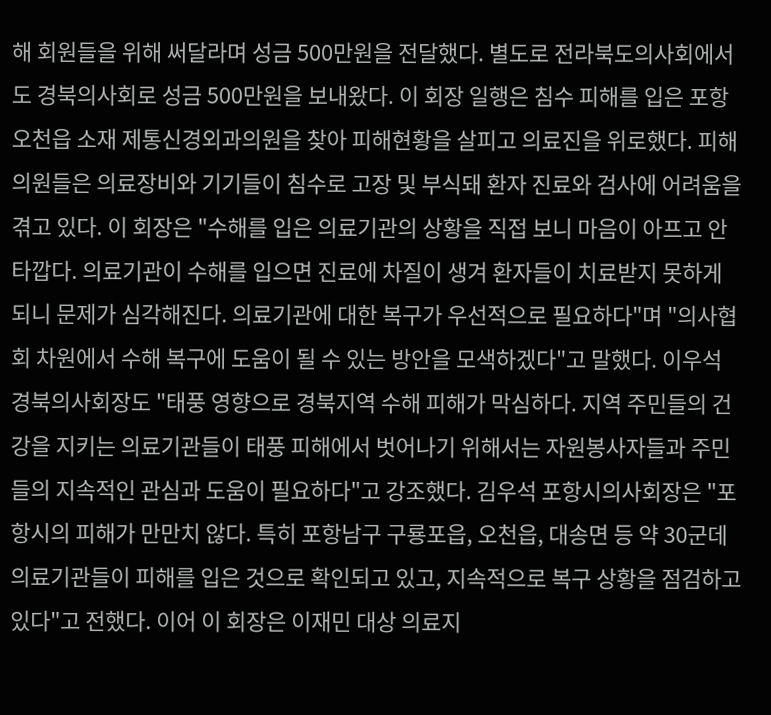해 회원들을 위해 써달라며 성금 500만원을 전달했다. 별도로 전라북도의사회에서도 경북의사회로 성금 500만원을 보내왔다. 이 회장 일행은 침수 피해를 입은 포항 오천읍 소재 제통신경외과의원을 찾아 피해현황을 살피고 의료진을 위로했다. 피해 의원들은 의료장비와 기기들이 침수로 고장 및 부식돼 환자 진료와 검사에 어려움을 겪고 있다. 이 회장은 "수해를 입은 의료기관의 상황을 직접 보니 마음이 아프고 안타깝다. 의료기관이 수해를 입으면 진료에 차질이 생겨 환자들이 치료받지 못하게 되니 문제가 심각해진다. 의료기관에 대한 복구가 우선적으로 필요하다"며 "의사협회 차원에서 수해 복구에 도움이 될 수 있는 방안을 모색하겠다"고 말했다. 이우석 경북의사회장도 "태풍 영향으로 경북지역 수해 피해가 막심하다. 지역 주민들의 건강을 지키는 의료기관들이 태풍 피해에서 벗어나기 위해서는 자원봉사자들과 주민들의 지속적인 관심과 도움이 필요하다"고 강조했다. 김우석 포항시의사회장은 "포항시의 피해가 만만치 않다. 특히 포항남구 구룡포읍, 오천읍, 대송면 등 약 30군데 의료기관들이 피해를 입은 것으로 확인되고 있고, 지속적으로 복구 상황을 점검하고 있다"고 전했다. 이어 이 회장은 이재민 대상 의료지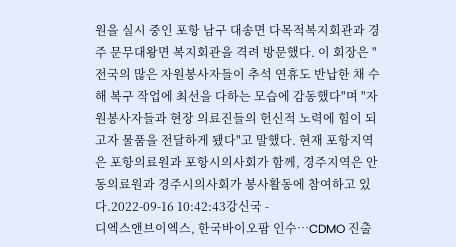원을 실시 중인 포항 남구 대송면 다목적복지회관과 경주 문무대왕면 복지회관을 격려 방문했다. 이 회장은 "전국의 많은 자원봉사자들이 추석 연휴도 반납한 채 수해 복구 작업에 최선을 다하는 모습에 감동했다"며 "자원봉사자들과 현장 의료진들의 헌신적 노력에 힘이 되고자 물품을 전달하게 됐다"고 말했다. 현재 포항지역은 포항의료원과 포항시의사회가 함께, 경주지역은 안동의료원과 경주시의사회가 봉사활동에 참여하고 있다.2022-09-16 10:42:43강신국 -
디엑스앤브이엑스, 한국바이오팜 인수…CDMO 진출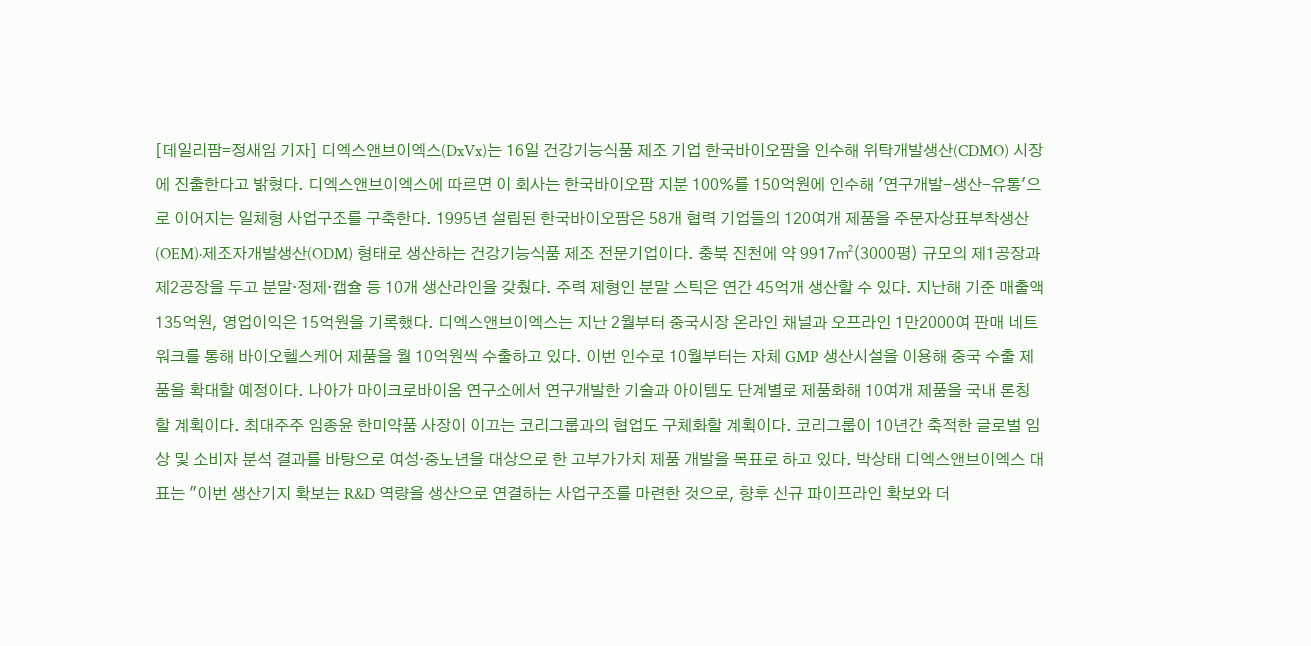[데일리팜=정새임 기자] 디엑스앤브이엑스(DxVx)는 16일 건강기능식품 제조 기업 한국바이오팜을 인수해 위탁개발생산(CDMO) 시장에 진출한다고 밝혔다. 디엑스앤브이엑스에 따르면 이 회사는 한국바이오팜 지분 100%를 150억원에 인수해 '연구개발-생산-유통'으로 이어지는 일체형 사업구조를 구축한다. 1995년 설립된 한국바이오팜은 58개 협력 기업들의 120여개 제품을 주문자상표부착생산(OEM)·제조자개발생산(ODM) 형태로 생산하는 건강기능식품 제조 전문기업이다. 충북 진천에 약 9917㎡(3000평) 규모의 제1공장과 제2공장을 두고 분말·정제·캡슐 등 10개 생산라인을 갖췄다. 주력 제형인 분말 스틱은 연간 45억개 생산할 수 있다. 지난해 기준 매출액 135억원, 영업이익은 15억원을 기록했다. 디엑스앤브이엑스는 지난 2월부터 중국시장 온라인 채널과 오프라인 1만2000여 판매 네트워크를 통해 바이오헬스케어 제품을 월 10억원씩 수출하고 있다. 이번 인수로 10월부터는 자체 GMP 생산시설을 이용해 중국 수출 제품을 확대할 예정이다. 나아가 마이크로바이옴 연구소에서 연구개발한 기술과 아이템도 단계별로 제품화해 10여개 제품을 국내 론칭할 계획이다. 최대주주 임종윤 한미약품 사장이 이끄는 코리그룹과의 협업도 구체화할 계획이다. 코리그룹이 10년간 축적한 글로벌 임상 및 소비자 분석 결과를 바탕으로 여성·중노년을 대상으로 한 고부가가치 제품 개발을 목표로 하고 있다. 박상태 디엑스앤브이엑스 대표는 "이번 생산기지 확보는 R&D 역량을 생산으로 연결하는 사업구조를 마련한 것으로, 향후 신규 파이프라인 확보와 더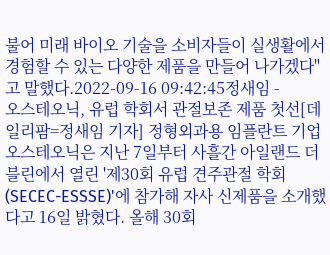불어 미래 바이오 기술을 소비자들이 실생활에서 경험할 수 있는 다양한 제품을 만들어 나가겠다"고 말했다.2022-09-16 09:42:45정새임 -
오스테오닉, 유럽 학회서 관절보존 제품 첫선[데일리팜=정새임 기자] 정형외과용 임플란트 기업 오스테오닉은 지난 7일부터 사흘간 아일랜드 더블린에서 열린 '제30회 유럽 견주관절 학회(SECEC-ESSSE)'에 참가해 자사 신제품을 소개했다고 16일 밝혔다. 올해 30회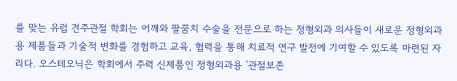를 맞는 유럽 견주관절 학회는 어깨와 팔꿈치 수술을 전문으로 하는 정형외과 의사들이 새로운 정형외과용 제품들과 기술적 변화를 경험하고 교육, 협력을 통해 치료적 연구 발전에 기여할 수 있도록 마련된 자리다. 오스테오닉은 학회에서 주력 신제품인 정형외과용 '관절보존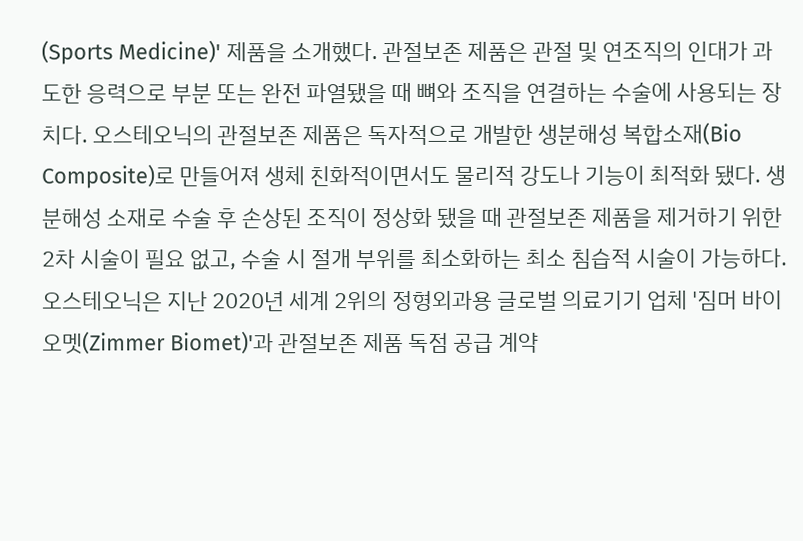(Sports Medicine)' 제품을 소개했다. 관절보존 제품은 관절 및 연조직의 인대가 과도한 응력으로 부분 또는 완전 파열됐을 때 뼈와 조직을 연결하는 수술에 사용되는 장치다. 오스테오닉의 관절보존 제품은 독자적으로 개발한 생분해성 복합소재(Bio Composite)로 만들어져 생체 친화적이면서도 물리적 강도나 기능이 최적화 됐다. 생분해성 소재로 수술 후 손상된 조직이 정상화 됐을 때 관절보존 제품을 제거하기 위한 2차 시술이 필요 없고, 수술 시 절개 부위를 최소화하는 최소 침습적 시술이 가능하다. 오스테오닉은 지난 2020년 세계 2위의 정형외과용 글로벌 의료기기 업체 '짐머 바이오멧(Zimmer Biomet)'과 관절보존 제품 독점 공급 계약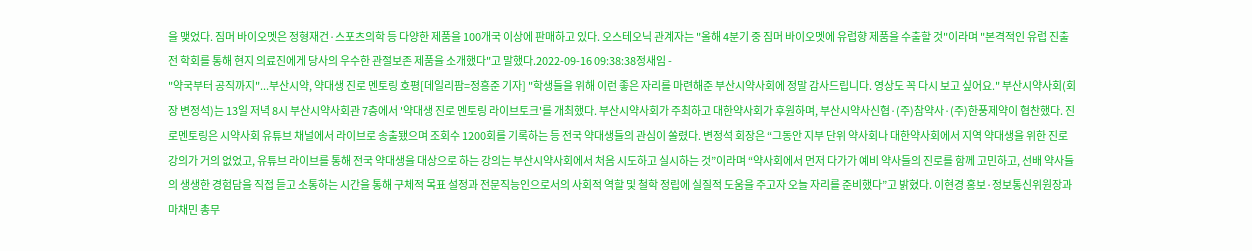을 맺었다. 짐머 바이오멧은 정형재건·스포츠의학 등 다양한 제품을 100개국 이상에 판매하고 있다. 오스테오닉 관계자는 "올해 4분기 중 짐머 바이오멧에 유럽향 제품을 수출할 것"이라며 "본격적인 유럽 진출 전 학회를 통해 현지 의료진에게 당사의 우수한 관절보존 제품을 소개했다"고 말했다.2022-09-16 09:38:38정새임 -
"약국부터 공직까지"...부산시약, 약대생 진로 멘토링 호평[데일리팜=정흥준 기자] "학생들을 위해 이런 좋은 자리를 마련해준 부산시약사회에 정말 감사드립니다. 영상도 꼭 다시 보고 싶어요." 부산시약사회(회장 변정석)는 13일 저녁 8시 부산시약사회관 7층에서 '약대생 진로 멘토링 라이브토크'를 개최했다. 부산시약사회가 주최하고 대한약사회가 후원하며, 부산시약사신협·(주)참약사·(주)한풍제약이 협찬했다. 진로멘토링은 시약사회 유튜브 채널에서 라이브로 송출됐으며 조회수 1200회를 기록하는 등 전국 약대생들의 관심이 쏠렸다. 변정석 회장은 “그동안 지부 단위 약사회나 대한약사회에서 지역 약대생을 위한 진로 강의가 거의 없었고, 유튜브 라이브를 통해 전국 약대생을 대상으로 하는 강의는 부산시약사회에서 처음 시도하고 실시하는 것”이라며 “약사회에서 먼저 다가가 예비 약사들의 진로를 함께 고민하고, 선배 약사들의 생생한 경험담을 직접 듣고 소통하는 시간을 통해 구체적 목표 설정과 전문직능인으로서의 사회적 역할 및 철학 정립에 실질적 도움을 주고자 오늘 자리를 준비했다”고 밝혔다. 이현경 홍보·정보통신위원장과 마채민 총무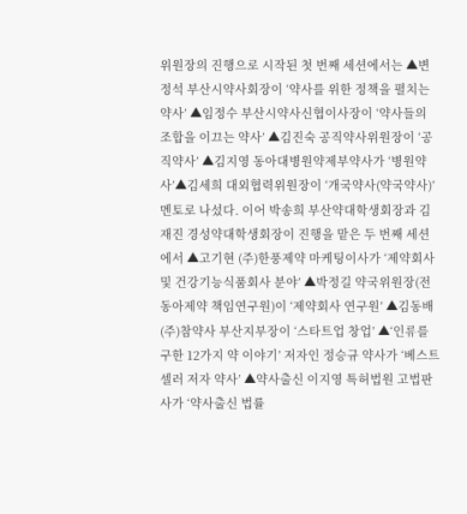위원장의 진행으로 시작된 첫 번째 세션에서는 ▲변정석 부산시약사회장이 ‘약사를 위한 정책을 펼치는 약사’ ▲임정수 부산시약사신협이사장이 ‘약사들의 조합을 이끄는 약사’ ▲김진숙 공직약사위원장이 ‘공직약사’ ▲김지영 동아대병원약제부약사가 ‘병원약사’▲김세희 대외협력위원장이 ‘개국약사(약국약사)’ 멘토로 나섰다. 이어 박송희 부산약대학생회장과 김재진 경성약대학생회장이 진행을 맡은 두 번째 세션에서 ▲고기현 (주)한풍제약 마케팅이사가 ‘제약회사 및 건강기능식품회사 분야’ ▲박정길 약국위원장(전 동아제약 책임연구원)이 ‘제약회사 연구원’ ▲김동배 (주)참약사 부산지부장이 ‘스타트업 창업’ ▲‘인류를 구한 12가지 약 이야기’ 저자인 정승규 약사가 ‘베스트셀러 저자 약사’ ▲약사출신 이지영 특허법원 고법판사가 ‘약사출신 법률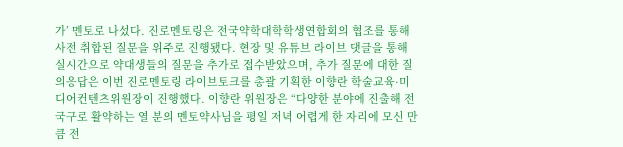가’ 멘토로 나섰다. 진로멘토링은 전국약학대학학생연합회의 협조를 통해 사전 취합된 질문을 위주로 진행됐다. 현장 및 유튜브 라이브 댓글을 통해 실시간으로 약대생들의 질문을 추가로 접수받았으며, 추가 질문에 대한 질의응답은 이번 진로멘토링 라이브토크를 총괄 기획한 이향란 학술교육·미디어컨텐츠위원장이 진행했다. 이향란 위원장은 “다양한 분야에 진출해 전국구로 활약하는 열 분의 멘토약사님을 평일 저녁 어렵게 한 자리에 모신 만큼 전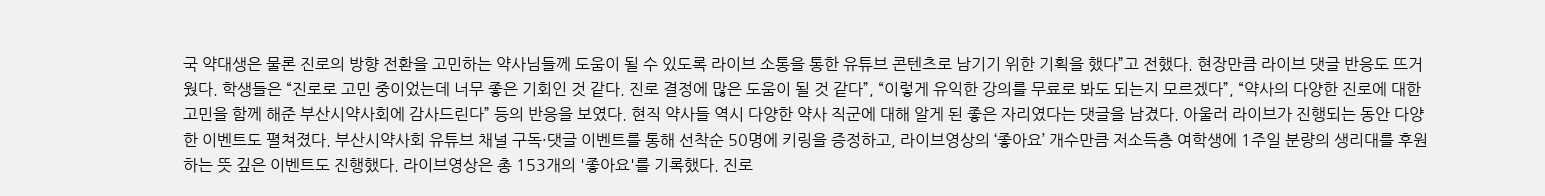국 약대생은 물론 진로의 방향 전환을 고민하는 약사님들께 도움이 될 수 있도록 라이브 소통을 통한 유튜브 콘텐츠로 남기기 위한 기획을 했다”고 전했다. 현장만큼 라이브 댓글 반응도 뜨거웠다. 학생들은 “진로로 고민 중이었는데 너무 좋은 기회인 것 같다. 진로 결정에 많은 도움이 될 것 같다”, “이렇게 유익한 강의를 무료로 봐도 되는지 모르겠다”, “약사의 다양한 진로에 대한 고민을 함께 해준 부산시약사회에 감사드린다” 등의 반응을 보였다. 현직 약사들 역시 다양한 약사 직군에 대해 알게 된 좋은 자리였다는 댓글을 남겼다. 아울러 라이브가 진행되는 동안 다양한 이벤트도 펼쳐졌다. 부산시약사회 유튜브 채널 구독·댓글 이벤트를 통해 선착순 50명에 키링을 증정하고, 라이브영상의 ‘좋아요’ 개수만큼 저소득층 여학생에 1주일 분량의 생리대를 후원하는 뜻 깊은 이벤트도 진행했다. 라이브영상은 총 153개의 '좋아요'를 기록했다. 진로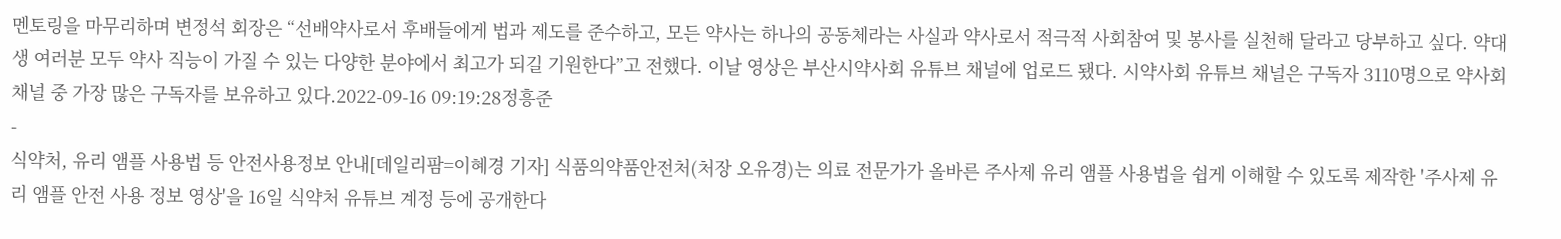멘토링을 마무리하며 변정석 회장은 “선배약사로서 후배들에게 법과 제도를 준수하고, 모든 약사는 하나의 공동체라는 사실과 약사로서 적극적 사회참여 및 봉사를 실천해 달라고 당부하고 싶다. 약대생 여러분 모두 약사 직능이 가질 수 있는 다양한 분야에서 최고가 되길 기원한다”고 전했다. 이날 영상은 부산시약사회 유튜브 채널에 업로드 됐다. 시약사회 유튜브 채널은 구독자 3110명으로 약사회 채널 중 가장 많은 구독자를 보유하고 있다.2022-09-16 09:19:28정흥준
-
식약처, 유리 앰플 사용법 등 안전사용정보 안내[데일리팜=이혜경 기자] 식품의약품안전처(처장 오유경)는 의료 전문가가 올바른 주사제 유리 앰플 사용법을 쉽게 이해할 수 있도록 제작한 '주사제 유리 앰플 안전 사용 정보 영상'을 16일 식약처 유튜브 계정 등에 공개한다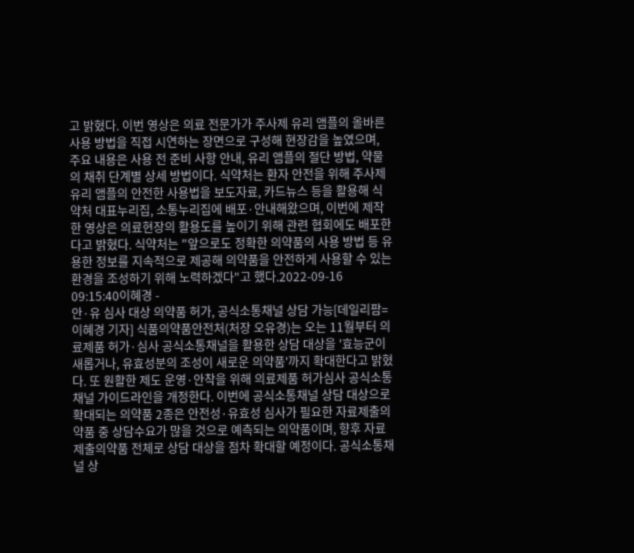고 밝혔다. 이번 영상은 의료 전문가가 주사제 유리 앰플의 올바른 사용 방법을 직접 시연하는 장면으로 구성해 현장감을 높였으며, 주요 내용은 사용 전 준비 사항 안내, 유리 앰플의 절단 방법, 약물의 채취 단계별 상세 방법이다. 식약처는 환자 안전을 위해 주사제 유리 앰플의 안전한 사용법을 보도자료, 카드뉴스 등을 활용해 식약처 대표누리집, 소통누리집에 배포·안내해왔으며, 이번에 제작한 영상은 의료현장의 활용도를 높이기 위해 관련 협회에도 배포한다고 밝혔다. 식약처는 "앞으로도 정확한 의약품의 사용 방법 등 유용한 정보를 지속적으로 제공해 의약품을 안전하게 사용할 수 있는 환경을 조성하기 위해 노력하겠다"고 했다.2022-09-16 09:15:40이혜경 -
안·유 심사 대상 의약품 허가, 공식소통채널 상담 가능[데일리팜=이혜경 기자] 식품의약품안전처(처장 오유경)는 오는 11월부터 의료제품 허가·심사 공식소통채널을 활용한 상담 대상을 '효능군이 새롭거나, 유효성분의 조성이 새로운 의약품'까지 확대한다고 밝혔다. 또 원활한 제도 운영·안착을 위해 의료제품 허가심사 공식소통채널 가이드라인을 개정한다. 이번에 공식소통채널 상담 대상으로 확대되는 의약품 2종은 안전성·유효성 심사가 필요한 자료제출의약품 중 상담수요가 많을 것으로 예측되는 의약품이며, 향후 자료제출의약품 전체로 상담 대상을 점차 확대할 예정이다. 공식소통채널 상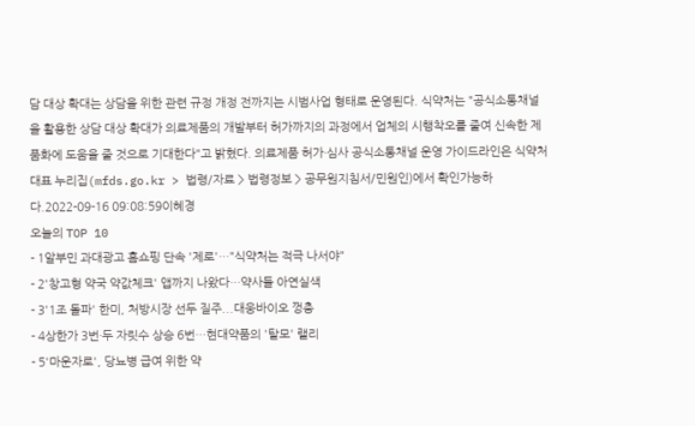담 대상 확대는 상담을 위한 관련 규정 개정 전까지는 시범사업 형태로 운영된다. 식약처는 "공식소통채널을 활용한 상담 대상 확대가 의료제품의 개발부터 허가까지의 과정에서 업체의 시행착오를 줄여 신속한 제품화에 도움을 줄 것으로 기대한다"고 밝혔다. 의료제품 허가·심사 공식소통채널 운영 가이드라인은 식약처 대표 누리집(mfds.go.kr > 법령/자료 > 법령정보 > 공무원지침서/민원인)에서 확인가능하다.2022-09-16 09:08:59이혜경
오늘의 TOP 10
- 1알부민 과대광고 홈쇼핑 단속 '제로'…"식약처는 적극 나서야"
- 2'창고형 약국 약값체크' 앱까지 나왔다…약사들 아연실색
- 3'1조 돌파' 한미, 처방시장 선두 질주...대웅바이오 껑충
- 4상한가 3번·두 자릿수 상승 6번…현대약품의 '탈모' 랠리
- 5'마운자로', 당뇨병 급여 위한 약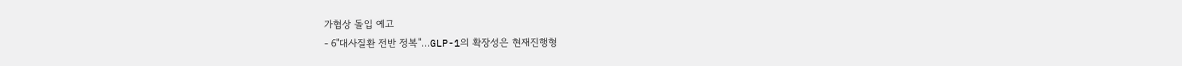가협상 돌입 예고
- 6"대사질환 전반 정복"…GLP-1의 확장성은 현재진행형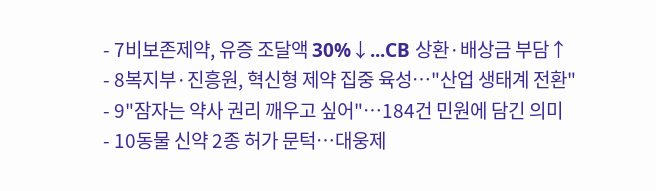- 7비보존제약, 유증 조달액 30%↓...CB 상환·배상금 부담↑
- 8복지부·진흥원, 혁신형 제약 집중 육성…"산업 생태계 전환"
- 9"잠자는 약사 권리 깨우고 싶어"…184건 민원에 담긴 의미
- 10동물 신약 2종 허가 문턱…대웅제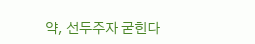약, 선두주자 굳힌다